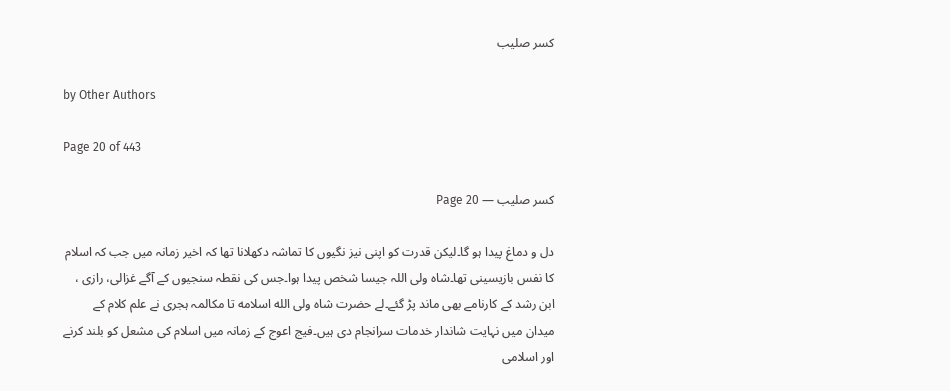کسر صلیب

by Other Authors

Page 20 of 443

کسر صلیب — Page 20

دل و دماغ پیدا ہو گا۔لیکن قدرت کو اپنی نیز نگیوں کا تماشہ دکھلانا تھا کہ اخیر زمانہ میں جب کہ اسلام کا نفس بازیسینی تھا۔شاہ ولی اللہ جیسا شخص پیدا ہوا۔جس کی نقطہ سنجیوں کے آگے غزالی، رازی ، ابن رشد کے کارنامے بھی ماند پڑ گئے۔لے حضرت شاہ ولی الله اسلامه تا مکالمہ ہجری نے علم کلام کے میدان میں نہایت شاندار خدمات سرانجام دی ہیں۔فیج اعوج کے زمانہ میں اسلام کی مشعل کو بلند کرنے اور اسلامی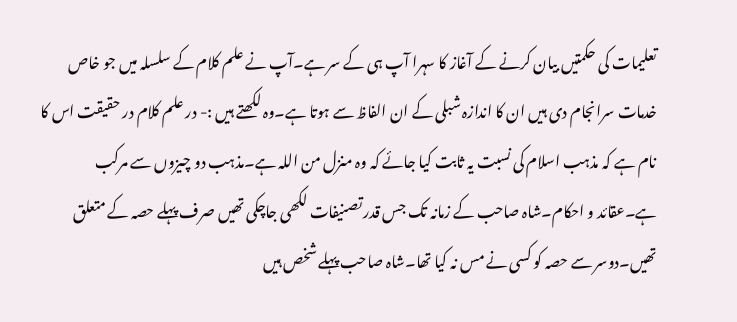تعلیمات کی حکمتیں بیان کرنے کے آغاز کا سہرا آپ ہی کے سر ہے۔آپ نے علم کلام کے سلسلہ میں جو خاص خدمات سرانجام دی ہیں ان کا اندازہ شبلی کے ان الفاظ سے ہوتا ہے۔وہ لکھتے ہیں :- در علم کلام در حقیقت اس کا نام ہے کہ مذہب اسلام کی نسبت یہ ثابت کیا جائے کہ وہ منزل من اللہ ہے۔مذہب دو چیزوں سے مرکب ہے۔عقائد و احکام۔شاہ صاحب کے زمانہ تک جس قدر تصنیفات لکھی جاچکی تھیں صرف پہلے حصہ کے متعلق تھیں۔دوسر سے حصہ کو کسی نے مس نہ کیا تھا۔شاہ صاحب پہلے شخص ہیں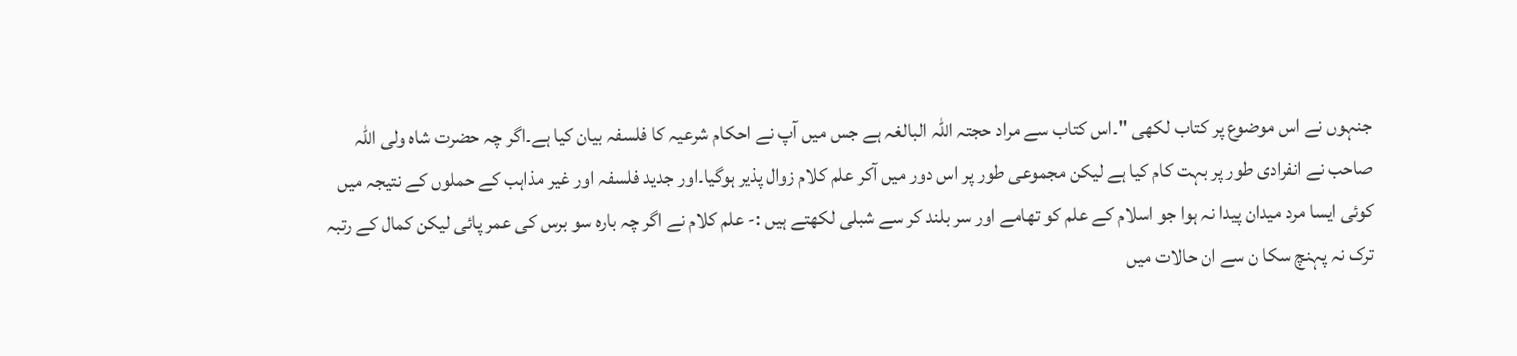جنہوں نے اس موضوع پر کتاب لکھی "۔اس کتاب سے مراد حجتہ اللہ البالغہ ہے جس میں آپ نے احکام شرعیہ کا فلسفہ بیان کیا ہے۔اگر چہ حضرت شاہ ولی اللہ صاحب نے انفرادی طور پر بہت کام کیا ہے لیکن مجموعی طور پر اس دور میں آکر علم کلام زوال پذیر ہوگیا۔اور جدید فلسفہ اور غیر مذاہب کے حملوں کے نتیجہ میں کوئی ایسا مرد میدان پیدا نہ ہوا جو اسلام کے علم کو تھامے اور سر بلند کر سے شبلی لکھتے ہیں :- علم کلام نے اگر چہ بارہ سو برس کی عمر پائی لیکن کمال کے رتبہ ترک نہ پہنچ سکا ن سے ان حالات میں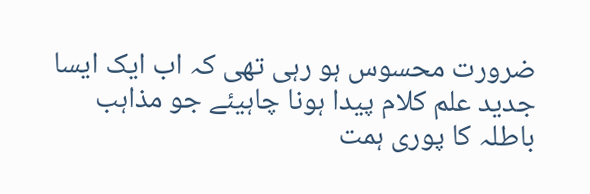ضرورت محسوس ہو رہی تھی کہ اب ایک ایسا جدید علم کلام پیدا ہونا چاہیئے جو مذاہب باطلہ کا پوری ہمت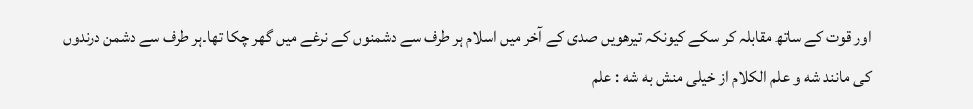اور قوت کے ساتھ مقابلہ کر سکے کیونکہ تیرھویں صدی کے آخر میں اسلام ہر طرف سے دشمنوں کے نرغے میں گھر چکا تھا۔ہر طرف سے دشمن درندوں کی مانند شه و علم الکلام از خیلی منش به شه : علم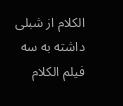الکلام از شبلی داشته به سه فیلم الکلام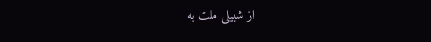از شبیلی ملت به